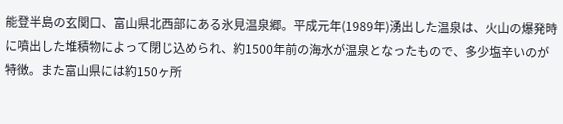能登半島の玄関口、富山県北西部にある氷見温泉郷。平成元年(1989年)湧出した温泉は、火山の爆発時に噴出した堆積物によって閉じ込められ、約1500年前の海水が温泉となったもので、多少塩辛いのが特徴。また富山県には約150ヶ所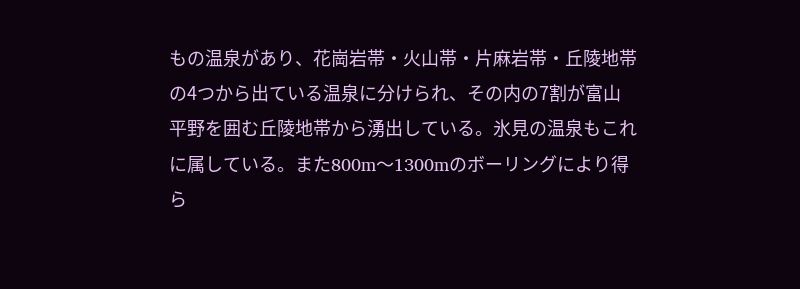もの温泉があり、花崗岩帯・火山帯・片麻岩帯・丘陵地帯の4つから出ている温泉に分けられ、その内の7割が富山平野を囲む丘陵地帯から湧出している。氷見の温泉もこれに属している。また800m〜1300mのボーリングにより得ら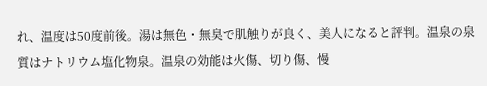れ、温度は50度前後。湯は無色・無臭で肌触りが良く、美人になると評判。温泉の泉質はナトリウム塩化物泉。温泉の効能は火傷、切り傷、慢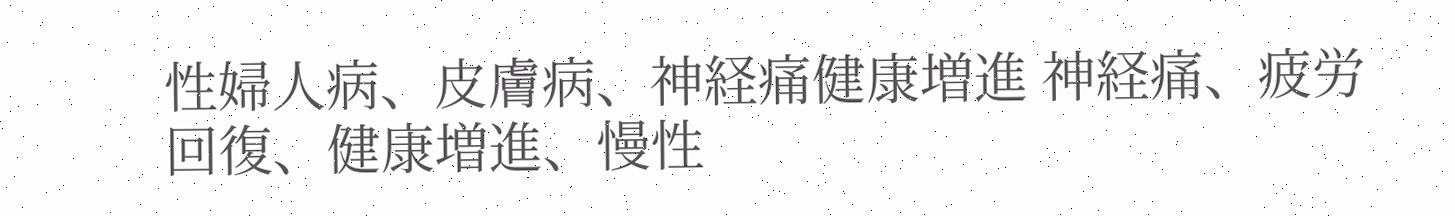性婦人病、皮膚病、神経痛健康増進 神経痛、疲労回復、健康増進、慢性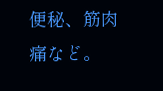便秘、筋肉痛など。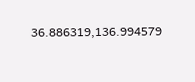36.886319,136.994579